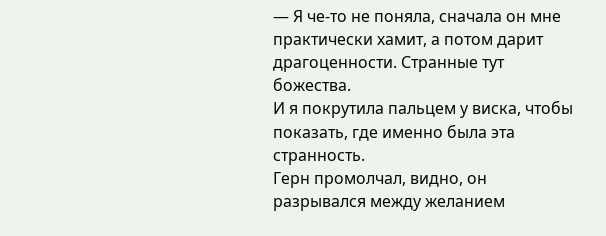— Я че-то не поняла, сначала он мне практически хамит, а потом дарит драгоценности. Странные тут божества.
И я покрутила пальцем у виска, чтобы показать, где именно была эта странность.
Герн промолчал, видно, он разрывался между желанием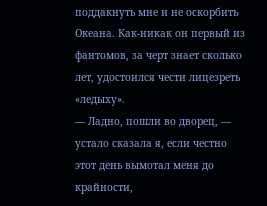поддакнуть мне и не оскорбить Океана. Как-никак он первый из фантомов, за черт знает сколько лет, удостоился чести лицезреть «ледыху».
— Ладно, пошли во дворец, — устало сказала я, если честно этот день вымотал меня до крайности,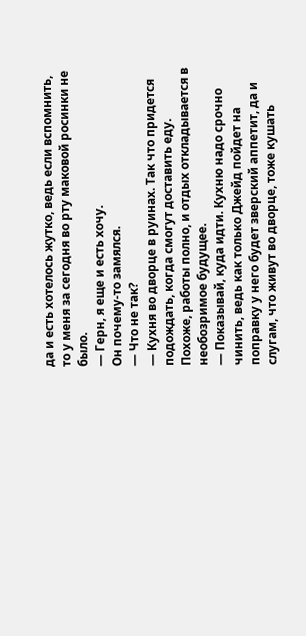да и есть хотелось жутко, ведь если вспомнить, то у меня за сегодня во рту маковой росинки не было.
— Герн, я еще и есть хочу.
Он почему-то замялся.
— Что не так?
— Кухня во дворце в руинах. Так что придется подождать, когда смогут доставить еду.
Похоже, работы полно, и отдых откладывается в необозримое будущее.
— Показывай, куда идти. Кухню надо срочно чинить, ведь как только Джейд пойдет на поправку у него будет зверский аппетит, да и слугам, что живут во дворце, тоже кушать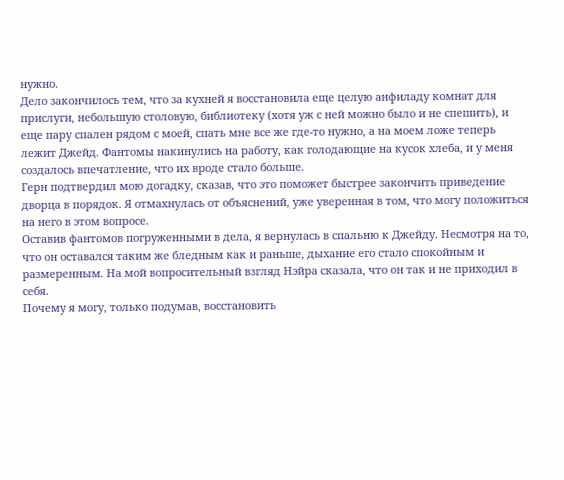нужно.
Дело закончилось тем, что за кухней я восстановила еще целую анфиладу комнат для прислуги, небольшую столовую, библиотеку (хотя уж с ней можно было и не спешить), и еще пару спален рядом с моей, спать мне все же где-то нужно, а на моем ложе теперь лежит Джейд. Фантомы накинулись на работу, как голодающие на кусок хлеба, и у меня создалось впечатление, что их вроде стало больше.
Герн подтвердил мою догадку, сказав, что это поможет быстрее закончить приведение дворца в порядок. Я отмахнулась от объяснений, уже уверенная в том, что могу положиться на него в этом вопросе.
Оставив фантомов погруженными в дела, я вернулась в спальню к Джейду. Несмотря на то, что он оставался таким же бледным как и раньше, дыхание его стало спокойным и размеренным. На мой вопросительный взгляд Нэйра сказала, что он так и не приходил в себя.
Почему я могу, только подумав, восстановить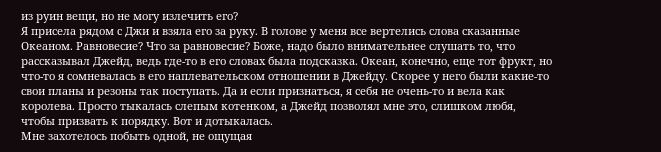из руин вещи, но не могу излечить его?
Я присела рядом с Джи и взяла его за руку. В голове у меня все вертелись слова сказанные Океаном. Равновесие? Что за равновесие? Боже, надо было внимательнее слушать то, что рассказывал Джейд, ведь где-то в его словах была подсказка. Океан, конечно, еще тот фрукт, но что-то я сомневалась в его наплевательском отношении в Джейду. Скорее у него были какие-то свои планы и резоны так поступать. Да и если признаться, я себя не очень-то и вела как королева. Просто тыкалась слепым котенком, а Джейд позволял мне это, слишком любя, чтобы призвать к порядку. Вот и дотыкалась.
Мне захотелось побыть одной, не ощущая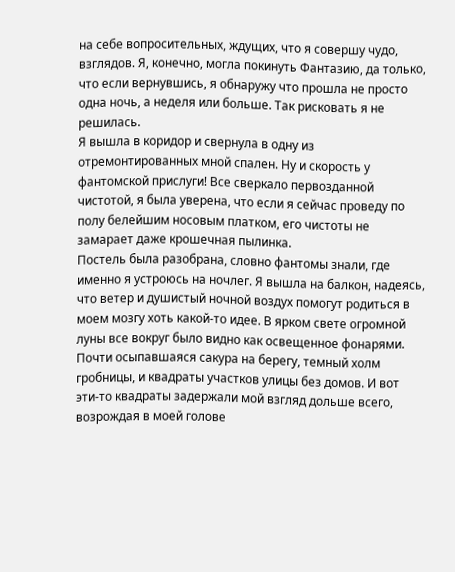на себе вопросительных, ждущих, что я совершу чудо, взглядов. Я, конечно, могла покинуть Фантазию, да только, что если вернувшись, я обнаружу что прошла не просто одна ночь, а неделя или больше. Так рисковать я не решилась.
Я вышла в коридор и свернула в одну из отремонтированных мной спален. Ну и скорость у фантомской прислуги! Все сверкало первозданной чистотой, я была уверена, что если я сейчас проведу по полу белейшим носовым платком, его чистоты не замарает даже крошечная пылинка.
Постель была разобрана, словно фантомы знали, где именно я устроюсь на ночлег. Я вышла на балкон, надеясь, что ветер и душистый ночной воздух помогут родиться в моем мозгу хоть какой-то идее. В ярком свете огромной луны все вокруг было видно как освещенное фонарями. Почти осыпавшаяся сакура на берегу, темный холм гробницы, и квадраты участков улицы без домов. И вот эти-то квадраты задержали мой взгляд дольше всего, возрождая в моей голове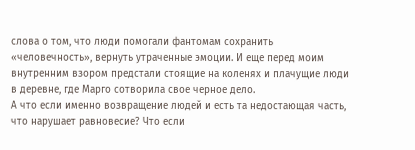слова о том, что люди помогали фантомам сохранить «человечность», вернуть утраченные эмоции. И еще перед моим внутренним взором предстали стоящие на коленях и плачущие люди в деревне, где Марго сотворила свое черное дело.
А что если именно возвращение людей и есть та недостающая часть, что нарушает равновесие? Что если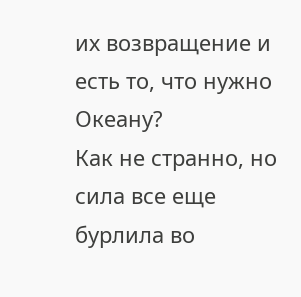их возвращение и есть то, что нужно Океану?
Как не странно, но сила все еще бурлила во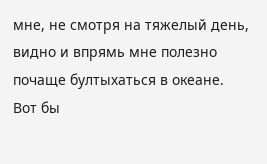мне, не смотря на тяжелый день, видно и впрямь мне полезно почаще бултыхаться в океане.
Вот бы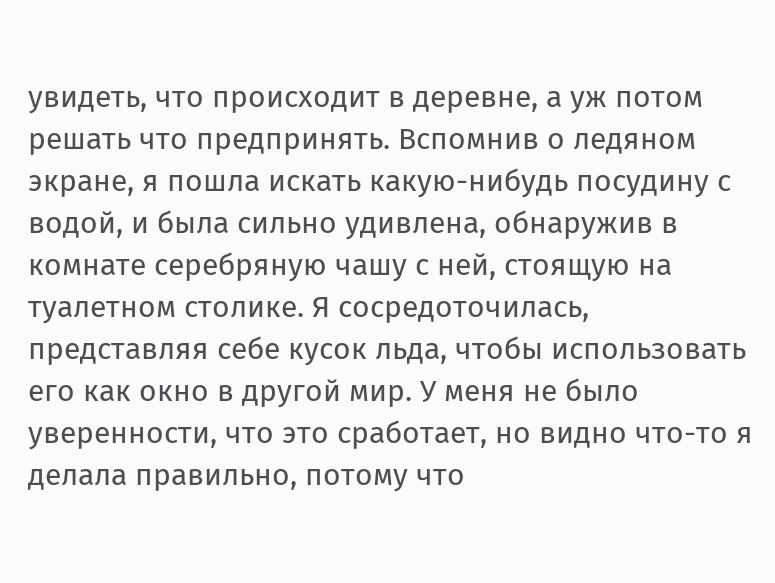увидеть, что происходит в деревне, а уж потом решать что предпринять. Вспомнив о ледяном экране, я пошла искать какую-нибудь посудину с водой, и была сильно удивлена, обнаружив в комнате серебряную чашу с ней, стоящую на туалетном столике. Я сосредоточилась, представляя себе кусок льда, чтобы использовать его как окно в другой мир. У меня не было уверенности, что это сработает, но видно что-то я делала правильно, потому что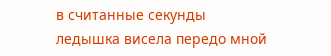в считанные секунды ледышка висела передо мной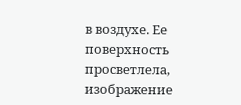в воздухе. Ее поверхность просветлела, изображение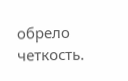обрело четкость.